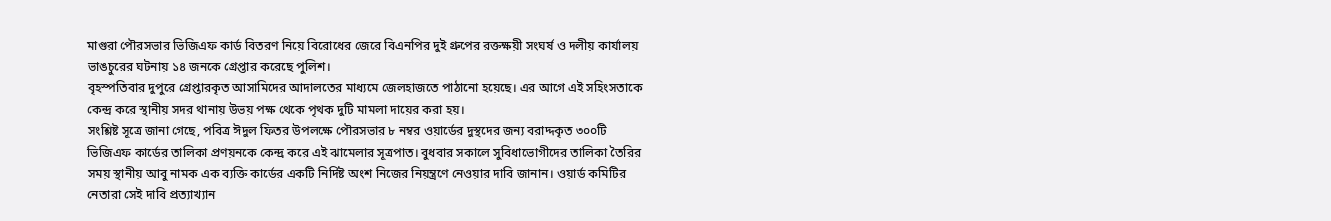মাগুরা পৌরসভার ভিজিএফ কার্ড বিতরণ নিয়ে বিরোধের জেরে বিএনপির দুই গ্রুপের রক্তক্ষয়ী সংঘর্ষ ও দলীয় কার্যালয় ভাঙচুরের ঘটনায় ১৪ জনকে গ্রেপ্তার করেছে পুলিশ।
বৃহস্পতিবার দুপুরে গ্রেপ্তারকৃত আসামিদের আদালতের মাধ্যমে জেলহাজতে পাঠানো হয়েছে। এর আগে এই সহিংসতাকে কেন্দ্র করে স্থানীয় সদর থানায় উভয় পক্ষ থেকে পৃথক দুটি মামলা দায়ের করা হয়।
সংশ্লিষ্ট সূত্রে জানা গেছে, পবিত্র ঈদুল ফিতর উপলক্ষে পৌরসভার ৮ নম্বর ওয়ার্ডের দুস্থদের জন্য বরাদ্দকৃত ৩০০টি ভিজিএফ কার্ডের তালিকা প্রণয়নকে কেন্দ্র করে এই ঝামেলার সূত্রপাত। বুধবার সকালে সুবিধাভোগীদের তালিকা তৈরির সময় স্থানীয় আবু নামক এক ব্যক্তি কার্ডের একটি নির্দিষ্ট অংশ নিজের নিয়ন্ত্রণে নেওয়ার দাবি জানান। ওয়ার্ড কমিটির নেতারা সেই দাবি প্রত্যাখ্যান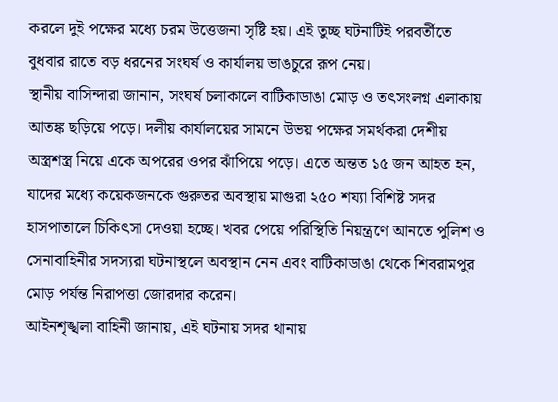করলে দুই পক্ষের মধ্যে চরম উত্তেজনা সৃষ্টি হয়। এই তুচ্ছ ঘটনাটিই পরবর্তীতে বুধবার রাতে বড় ধরনের সংঘর্ষ ও কার্যালয় ভাঙচুরে রূপ নেয়।
স্থানীয় বাসিন্দারা জানান, সংঘর্ষ চলাকালে বাটিকাডাঙা মোড় ও তৎসংলগ্ন এলাকায় আতঙ্ক ছড়িয়ে পড়ে। দলীয় কার্যালয়ের সামনে উভয় পক্ষের সমর্থকরা দেশীয় অস্ত্রশস্ত্র নিয়ে একে অপরের ওপর ঝাঁপিয়ে পড়ে। এতে অন্তত ১৫ জন আহত হন, যাদের মধ্যে কয়েকজনকে গুরুতর অবস্থায় মাগুরা ২৫০ শয্যা বিশিষ্ট সদর হাসপাতালে চিকিৎসা দেওয়া হচ্ছে। খবর পেয়ে পরিস্থিতি নিয়ন্ত্রণে আনতে পুলিশ ও সেনাবাহিনীর সদস্যরা ঘটনাস্থলে অবস্থান নেন এবং বাটিকাডাঙা থেকে শিবরামপুর মোড় পর্যন্ত নিরাপত্তা জোরদার করেন।
আইনশৃঙ্খলা বাহিনী জানায়, এই ঘটনায় সদর থানায়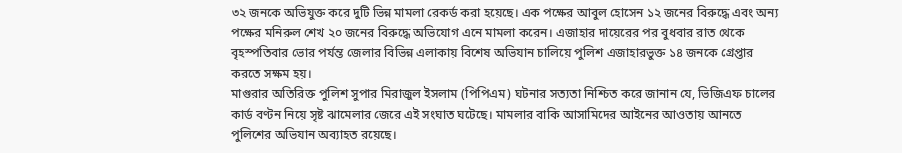৩২ জনকে অভিযুক্ত করে দুটি ভিন্ন মামলা রেকর্ড করা হয়েছে। এক পক্ষের আবুল হোসেন ১২ জনের বিরুদ্ধে এবং অন্য পক্ষের মনিরুল শেখ ২০ জনের বিরুদ্ধে অভিযোগ এনে মামলা করেন। এজাহার দায়েরের পর বুধবার রাত থেকে বৃহস্পতিবার ভোর পর্যন্ত জেলার বিভিন্ন এলাকায় বিশেষ অভিযান চালিয়ে পুলিশ এজাহারভুক্ত ১৪ জনকে গ্রেপ্তার করতে সক্ষম হয়।
মাগুরার অতিরিক্ত পুলিশ সুপার মিরাজুল ইসলাম (পিপিএম) ঘটনার সত্যতা নিশ্চিত করে জানান যে, ভিজিএফ চালের কার্ড বণ্টন নিয়ে সৃষ্ট ঝামেলার জেরে এই সংঘাত ঘটেছে। মামলার বাকি আসামিদের আইনের আওতায় আনতে পুলিশের অভিযান অব্যাহত রয়েছে।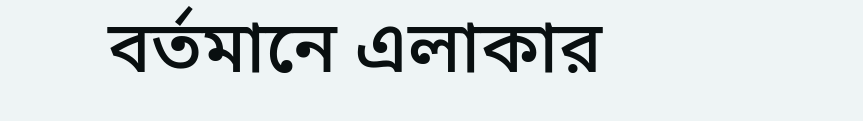বর্তমানে এলাকার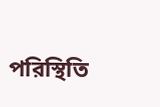পরিস্থিতি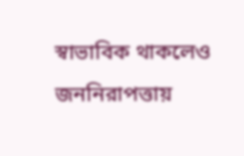স্বাভাবিক থাকলেও জননিরাপত্তায়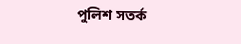পুলিশ সতর্ক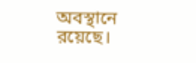অবস্থানে রয়েছে।